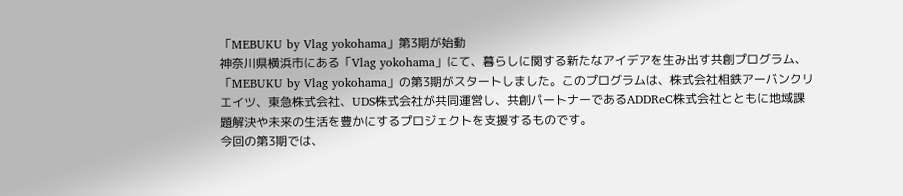「MEBUKU by Vlag yokohama」第3期が始動
神奈川県横浜市にある「Vlag yokohama」にて、暮らしに関する新たなアイデアを生み出す共創プログラム、「MEBUKU by Vlag yokohama」の第3期がスタートしました。このプログラムは、株式会社相鉄アーバンクリエイツ、東急株式会社、UDS株式会社が共同運営し、共創パートナーであるADDReC株式会社とともに地域課題解決や未来の生活を豊かにするプロジェクトを支援するものです。
今回の第3期では、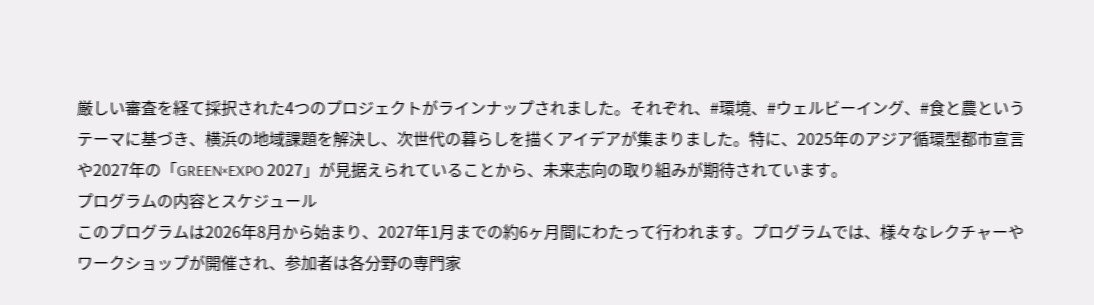厳しい審査を経て採択された4つのプロジェクトがラインナップされました。それぞれ、#環境、#ウェルビーイング、#食と農というテーマに基づき、横浜の地域課題を解決し、次世代の暮らしを描くアイデアが集まりました。特に、2025年のアジア循環型都市宣言や2027年の「GREEN×EXPO 2027」が見据えられていることから、未来志向の取り組みが期待されています。
プログラムの内容とスケジュール
このプログラムは2026年8月から始まり、2027年1月までの約6ヶ月間にわたって行われます。プログラムでは、様々なレクチャーやワークショップが開催され、参加者は各分野の専門家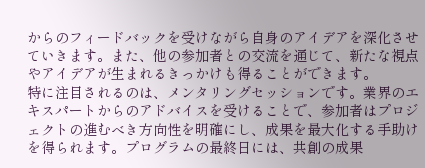からのフィードバックを受けながら自身のアイデアを深化させていきます。また、他の参加者との交流を通じて、新たな視点やアイデアが生まれるきっかけも得ることができます。
特に注目されるのは、メンタリングセッションです。業界のエキスパートからのアドバイスを受けることで、参加者はプロジェクトの進むべき方向性を明確にし、成果を最大化する手助けを得られます。プログラムの最終日には、共創の成果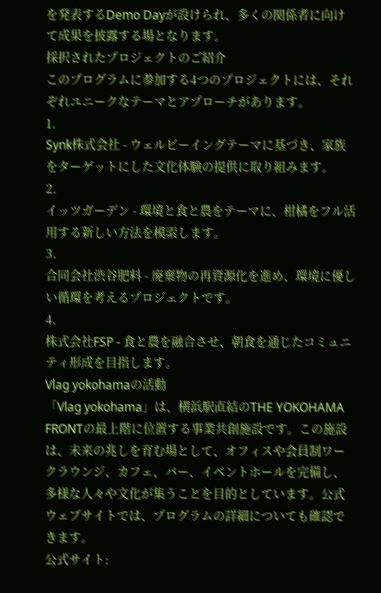を発表するDemo Dayが設けられ、多くの関係者に向けて成果を披露する場となります。
採択されたプロジェクトのご紹介
このプログラムに参加する4つのプロジェクトには、それぞれユニークなテーマとアプローチがあります。
1.
Synk株式会社 - ウェルビーイングテーマに基づき、家族をターゲットにした文化体験の提供に取り組みます。
2.
イッツガーデン - 環境と食と農をテーマに、柑橘をフル活用する新しい方法を模索します。
3.
合同会社渋谷肥料 - 廃棄物の再資源化を進め、環境に優しい循環を考えるプロジェクトです。
4.
株式会社FSP - 食と農を融合させ、朝食を通じたコミュニティ形成を目指します。
Vlag yokohamaの活動
「Vlag yokohama」は、横浜駅直結のTHE YOKOHAMA FRONTの最上階に位置する事業共創施設です。この施設は、未来の兆しを育む場として、オフィスや会員制ワークラウンジ、カフェ、バー、イベントホールを完備し、多様な人々や文化が集うことを目的としています。公式ウェブサイトでは、プログラムの詳細についても確認できます。
公式サイト: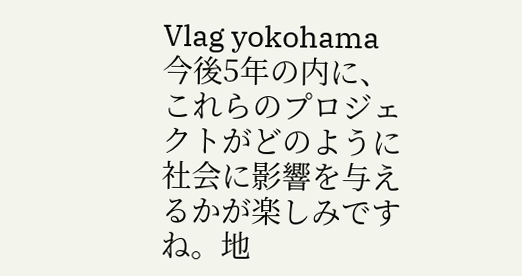Vlag yokohama
今後5年の内に、これらのプロジェクトがどのように社会に影響を与えるかが楽しみですね。地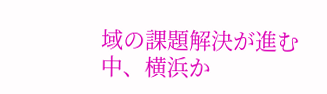域の課題解決が進む中、横浜か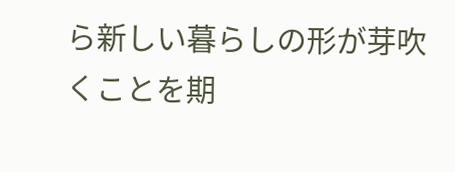ら新しい暮らしの形が芽吹くことを期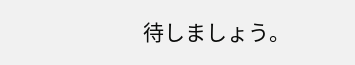待しましょう。